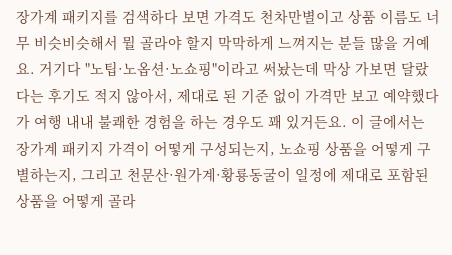장가계 패키지를 검색하다 보면 가격도 천차만별이고 상품 이름도 너무 비슷비슷해서 뭘 골라야 할지 막막하게 느껴지는 분들 많을 거예요. 거기다 "노팁·노옵션·노쇼핑"이라고 써놨는데 막상 가보면 달랐다는 후기도 적지 않아서, 제대로 된 기준 없이 가격만 보고 예약했다가 여행 내내 불쾌한 경험을 하는 경우도 꽤 있거든요. 이 글에서는 장가계 패키지 가격이 어떻게 구성되는지, 노쇼핑 상품을 어떻게 구별하는지, 그리고 천문산·원가계·황룡동굴이 일정에 제대로 포함된 상품을 어떻게 골라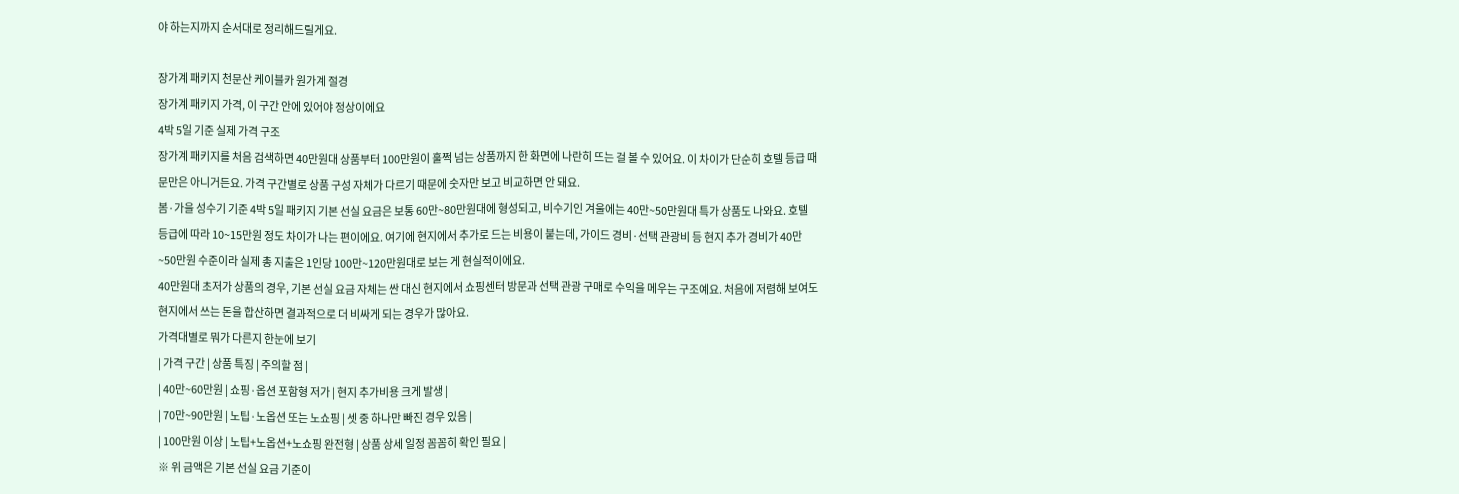야 하는지까지 순서대로 정리해드릴게요.

장가계 패키지 천문산 케이블카 원가계 절경
장가계 패키지 가격, 이 구간 안에 있어야 정상이에요
4박 5일 기준 실제 가격 구조
장가계 패키지를 처음 검색하면 40만원대 상품부터 100만원이 훌쩍 넘는 상품까지 한 화면에 나란히 뜨는 걸 볼 수 있어요. 이 차이가 단순히 호텔 등급 때문만은 아니거든요. 가격 구간별로 상품 구성 자체가 다르기 때문에 숫자만 보고 비교하면 안 돼요.
봄·가을 성수기 기준 4박 5일 패키지 기본 선실 요금은 보통 60만~80만원대에 형성되고, 비수기인 겨울에는 40만~50만원대 특가 상품도 나와요. 호텔 등급에 따라 10~15만원 정도 차이가 나는 편이에요. 여기에 현지에서 추가로 드는 비용이 붙는데, 가이드 경비·선택 관광비 등 현지 추가 경비가 40만~50만원 수준이라 실제 총 지출은 1인당 100만~120만원대로 보는 게 현실적이에요.
40만원대 초저가 상품의 경우, 기본 선실 요금 자체는 싼 대신 현지에서 쇼핑센터 방문과 선택 관광 구매로 수익을 메우는 구조예요. 처음에 저렴해 보여도 현지에서 쓰는 돈을 합산하면 결과적으로 더 비싸게 되는 경우가 많아요.
가격대별로 뭐가 다른지 한눈에 보기
| 가격 구간 | 상품 특징 | 주의할 점 |
| 40만~60만원 | 쇼핑·옵션 포함형 저가 | 현지 추가비용 크게 발생 |
| 70만~90만원 | 노팁·노옵션 또는 노쇼핑 | 셋 중 하나만 빠진 경우 있음 |
| 100만원 이상 | 노팁+노옵션+노쇼핑 완전형 | 상품 상세 일정 꼼꼼히 확인 필요 |
※ 위 금액은 기본 선실 요금 기준이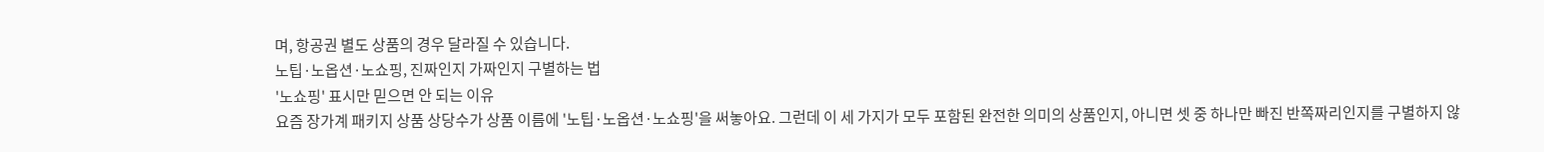며, 항공권 별도 상품의 경우 달라질 수 있습니다.
노팁·노옵션·노쇼핑, 진짜인지 가짜인지 구별하는 법
'노쇼핑' 표시만 믿으면 안 되는 이유
요즘 장가계 패키지 상품 상당수가 상품 이름에 '노팁·노옵션·노쇼핑'을 써놓아요. 그런데 이 세 가지가 모두 포함된 완전한 의미의 상품인지, 아니면 셋 중 하나만 빠진 반쪽짜리인지를 구별하지 않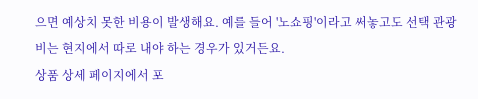으면 예상치 못한 비용이 발생해요. 예를 들어 '노쇼핑'이라고 써놓고도 선택 관광비는 현지에서 따로 내야 하는 경우가 있거든요.
상품 상세 페이지에서 포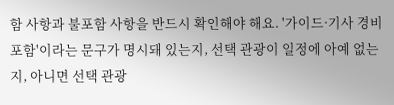함 사항과 불포함 사항을 반드시 확인해야 해요. '가이드·기사 경비 포함'이라는 문구가 명시돼 있는지, 선택 관광이 일정에 아예 없는지, 아니면 선택 관광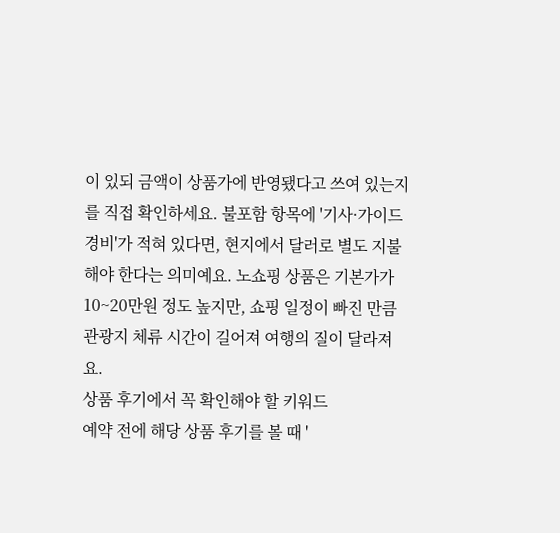이 있되 금액이 상품가에 반영됐다고 쓰여 있는지를 직접 확인하세요. 불포함 항목에 '기사·가이드 경비'가 적혀 있다면, 현지에서 달러로 별도 지불해야 한다는 의미예요. 노쇼핑 상품은 기본가가 10~20만원 정도 높지만, 쇼핑 일정이 빠진 만큼 관광지 체류 시간이 길어져 여행의 질이 달라져요.
상품 후기에서 꼭 확인해야 할 키워드
예약 전에 해당 상품 후기를 볼 때 '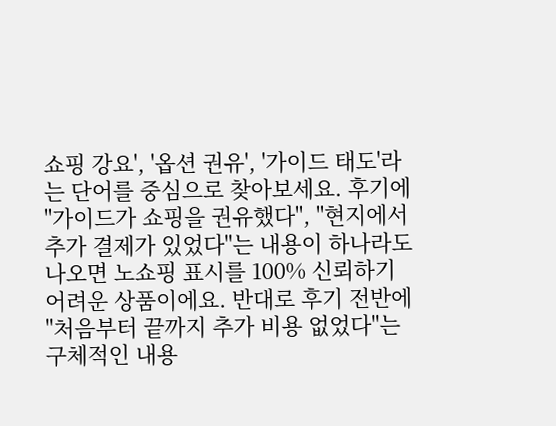쇼핑 강요', '옵션 권유', '가이드 태도'라는 단어를 중심으로 찾아보세요. 후기에 "가이드가 쇼핑을 권유했다", "현지에서 추가 결제가 있었다"는 내용이 하나라도 나오면 노쇼핑 표시를 100% 신뢰하기 어려운 상품이에요. 반대로 후기 전반에 "처음부터 끝까지 추가 비용 없었다"는 구체적인 내용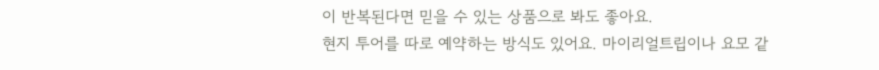이 반복된다면 믿을 수 있는 상품으로 봐도 좋아요.
현지 투어를 따로 예약하는 방식도 있어요. 마이리얼트립이나 요모 같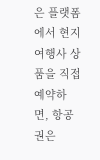은 플랫폼에서 현지 여행사 상품을 직접 예약하면, 항공권은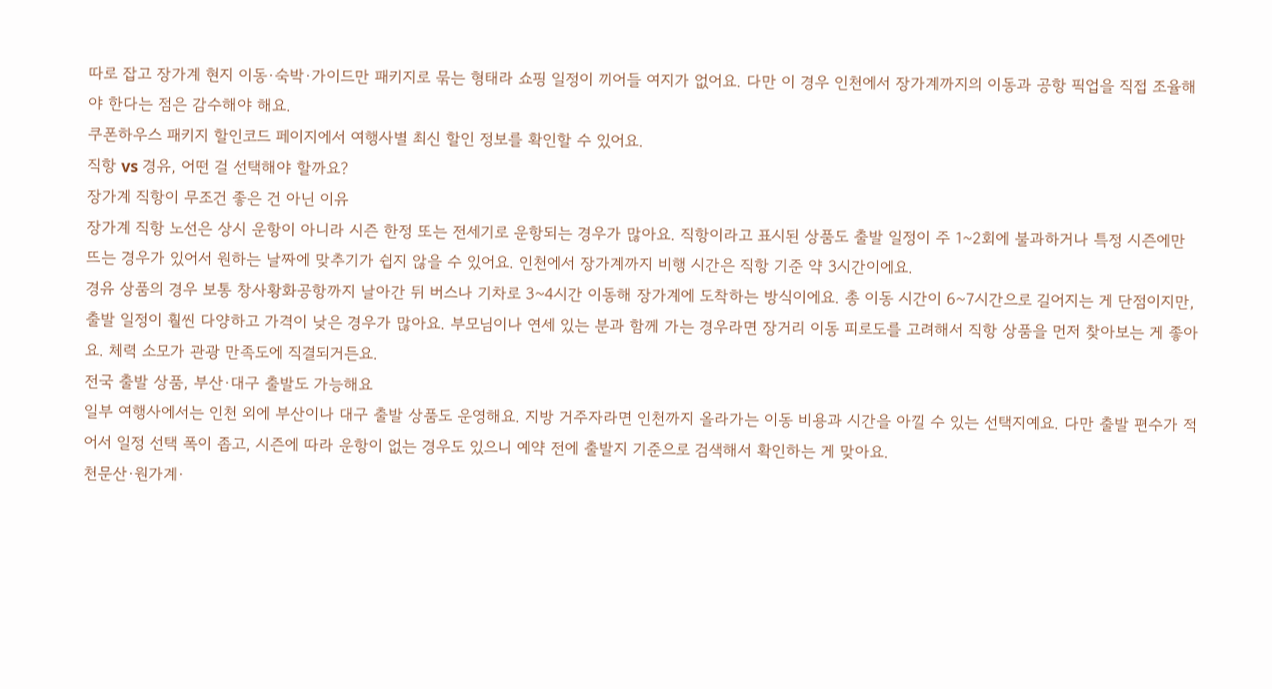따로 잡고 장가계 현지 이동·숙박·가이드만 패키지로 묶는 형태라 쇼핑 일정이 끼어들 여지가 없어요. 다만 이 경우 인천에서 장가계까지의 이동과 공항 픽업을 직접 조율해야 한다는 점은 감수해야 해요.
쿠폰하우스 패키지 할인코드 페이지에서 여행사별 최신 할인 정보를 확인할 수 있어요.
직항 vs 경유, 어떤 걸 선택해야 할까요?
장가계 직항이 무조건 좋은 건 아닌 이유
장가계 직항 노선은 상시 운항이 아니라 시즌 한정 또는 전세기로 운항되는 경우가 많아요. 직항이라고 표시된 상품도 출발 일정이 주 1~2회에 불과하거나 특정 시즌에만 뜨는 경우가 있어서 원하는 날짜에 맞추기가 쉽지 않을 수 있어요. 인천에서 장가계까지 비행 시간은 직항 기준 약 3시간이에요.
경유 상품의 경우 보통 창사황화공항까지 날아간 뒤 버스나 기차로 3~4시간 이동해 장가계에 도착하는 방식이에요. 총 이동 시간이 6~7시간으로 길어지는 게 단점이지만, 출발 일정이 훨씬 다양하고 가격이 낮은 경우가 많아요. 부모님이나 연세 있는 분과 함께 가는 경우라면 장거리 이동 피로도를 고려해서 직항 상품을 먼저 찾아보는 게 좋아요. 체력 소모가 관광 만족도에 직결되거든요.
전국 출발 상품, 부산·대구 출발도 가능해요
일부 여행사에서는 인천 외에 부산이나 대구 출발 상품도 운영해요. 지방 거주자라면 인천까지 올라가는 이동 비용과 시간을 아낄 수 있는 선택지예요. 다만 출발 편수가 적어서 일정 선택 폭이 좁고, 시즌에 따라 운항이 없는 경우도 있으니 예약 전에 출발지 기준으로 검색해서 확인하는 게 맞아요.
천문산·원가계·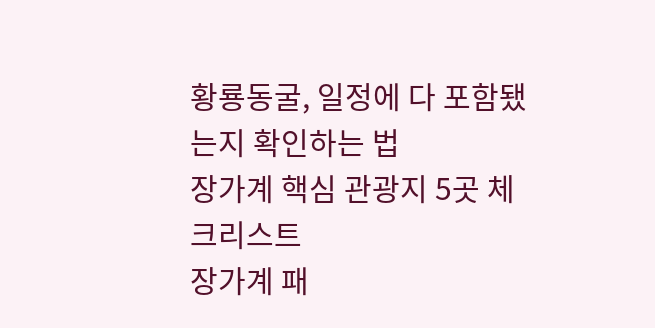황룡동굴, 일정에 다 포함됐는지 확인하는 법
장가계 핵심 관광지 5곳 체크리스트
장가계 패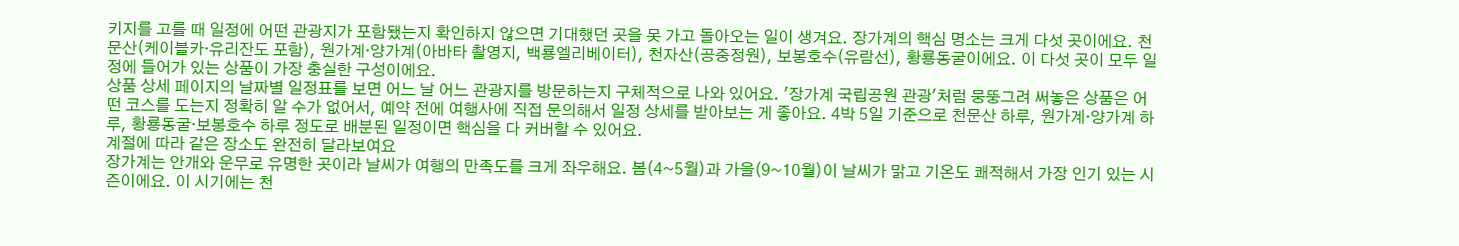키지를 고를 때 일정에 어떤 관광지가 포함됐는지 확인하지 않으면 기대했던 곳을 못 가고 돌아오는 일이 생겨요. 장가계의 핵심 명소는 크게 다섯 곳이에요. 천문산(케이블카·유리잔도 포함), 원가계·양가계(아바타 촬영지, 백룡엘리베이터), 천자산(공중정원), 보봉호수(유람선), 황룡동굴이에요. 이 다섯 곳이 모두 일정에 들어가 있는 상품이 가장 충실한 구성이에요.
상품 상세 페이지의 날짜별 일정표를 보면 어느 날 어느 관광지를 방문하는지 구체적으로 나와 있어요. '장가계 국립공원 관광'처럼 뭉뚱그려 써놓은 상품은 어떤 코스를 도는지 정확히 알 수가 없어서, 예약 전에 여행사에 직접 문의해서 일정 상세를 받아보는 게 좋아요. 4박 5일 기준으로 천문산 하루, 원가계·양가계 하루, 황룡동굴·보봉호수 하루 정도로 배분된 일정이면 핵심을 다 커버할 수 있어요.
계절에 따라 같은 장소도 완전히 달라보여요
장가계는 안개와 운무로 유명한 곳이라 날씨가 여행의 만족도를 크게 좌우해요. 봄(4~5월)과 가을(9~10월)이 날씨가 맑고 기온도 쾌적해서 가장 인기 있는 시즌이에요. 이 시기에는 천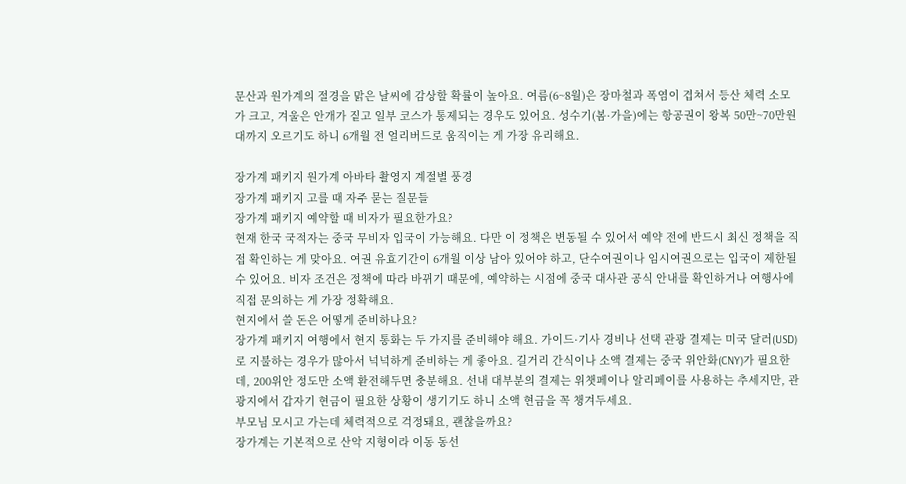문산과 원가계의 절경을 맑은 날씨에 감상할 확률이 높아요. 여름(6~8월)은 장마철과 폭염이 겹쳐서 등산 체력 소모가 크고, 겨울은 안개가 짙고 일부 코스가 통제되는 경우도 있어요. 성수기(봄·가을)에는 항공권이 왕복 50만~70만원대까지 오르기도 하니 6개월 전 얼리버드로 움직이는 게 가장 유리해요.

장가계 패키지 원가계 아바타 촬영지 계절별 풍경
장가계 패키지 고를 때 자주 묻는 질문들
장가계 패키지 예약할 때 비자가 필요한가요?
현재 한국 국적자는 중국 무비자 입국이 가능해요. 다만 이 정책은 변동될 수 있어서 예약 전에 반드시 최신 정책을 직접 확인하는 게 맞아요. 여권 유효기간이 6개월 이상 남아 있어야 하고, 단수여권이나 임시여권으로는 입국이 제한될 수 있어요. 비자 조건은 정책에 따라 바뀌기 때문에, 예약하는 시점에 중국 대사관 공식 안내를 확인하거나 여행사에 직접 문의하는 게 가장 정확해요.
현지에서 쓸 돈은 어떻게 준비하나요?
장가계 패키지 여행에서 현지 통화는 두 가지를 준비해야 해요. 가이드·기사 경비나 선택 관광 결제는 미국 달러(USD)로 지불하는 경우가 많아서 넉넉하게 준비하는 게 좋아요. 길거리 간식이나 소액 결제는 중국 위안화(CNY)가 필요한데, 200위안 정도만 소액 환전해두면 충분해요. 선내 대부분의 결제는 위챗페이나 알리페이를 사용하는 추세지만, 관광지에서 갑자기 현금이 필요한 상황이 생기기도 하니 소액 현금을 꼭 챙겨두세요.
부모님 모시고 가는데 체력적으로 걱정돼요, 괜찮을까요?
장가계는 기본적으로 산악 지형이라 이동 동선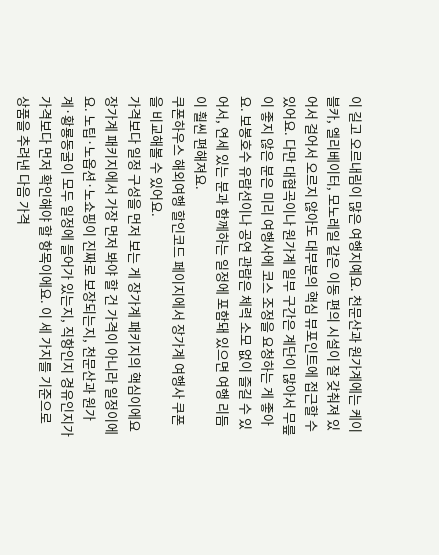이 길고 오르내림이 많은 여행지예요. 천문산과 원가계에는 케이블카, 엘리베이터, 모노레일 같은 이동 편의 시설이 잘 갖춰져 있어서 걸어서 오르지 않아도 대부분의 핵심 뷰포인트에 접근할 수 있어요. 다만 대협곡이나 원가계 일부 구간은 계단이 많아서 무릎이 좋지 않은 분은 미리 여행사에 코스 조정을 요청하는 게 좋아요. 보봉호수 유람선이나 공연 관람은 체력 소모 없이 즐길 수 있어서, 연세 있는 분과 함께하는 일정에 포함돼 있으면 여행 리듬이 훨씬 편해져요.
쿠폰하우스 해외여행 할인코드 페이지에서 장가계 여행사 쿠폰을 비교해볼 수 있어요.
가격보다 일정 구성을 먼저 보는 게 장가계 패키지의 핵심이에요
장가계 패키지에서 가장 먼저 봐야 할 건 가격이 아니라 일정이에요. 노팁·노옵션·노쇼핑이 진짜로 보장되는지, 천문산과 원가계·황룡동굴이 모두 일정에 들어가 있는지, 직항인지 경유인지가 가격보다 먼저 확인해야 할 항목이에요. 이 세 가지를 기준으로 상품을 추려낸 다음 가격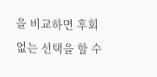을 비교하면 후회 없는 선택을 할 수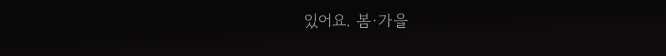있어요. 봄·가을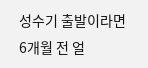성수기 출발이라면 6개월 전 얼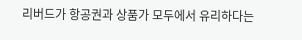리버드가 항공권과 상품가 모두에서 유리하다는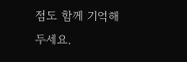점도 함께 기억해두세요.